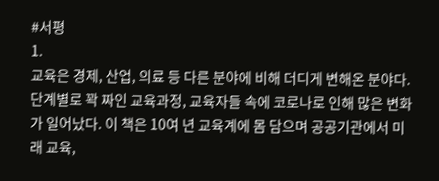#서평
1.
교육은 경제, 산업, 의료 등 다른 분야에 비해 더디게 변해온 분야다. 단계별로 꽉 짜인 교육과정, 교육자들 속에 코로나로 인해 많은 변화가 일어났다. 이 책은 10여 년 교육계에 몸 담으며 공공기관에서 미래 교육,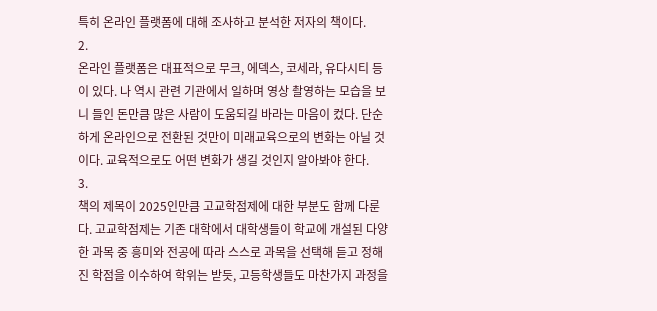특히 온라인 플랫폼에 대해 조사하고 분석한 저자의 책이다.
2.
온라인 플랫폼은 대표적으로 무크, 에덱스, 코세라, 유다시티 등이 있다. 나 역시 관련 기관에서 일하며 영상 촬영하는 모습을 보니 들인 돈만큼 많은 사람이 도움되길 바라는 마음이 컸다. 단순하게 온라인으로 전환된 것만이 미래교육으로의 변화는 아닐 것이다. 교육적으로도 어떤 변화가 생길 것인지 알아봐야 한다.
3.
책의 제목이 2025인만큼 고교학점제에 대한 부분도 함께 다룬다. 고교학점제는 기존 대학에서 대학생들이 학교에 개설된 다양한 과목 중 흥미와 전공에 따라 스스로 과목을 선택해 듣고 정해진 학점을 이수하여 학위는 받듯, 고등학생들도 마찬가지 과정을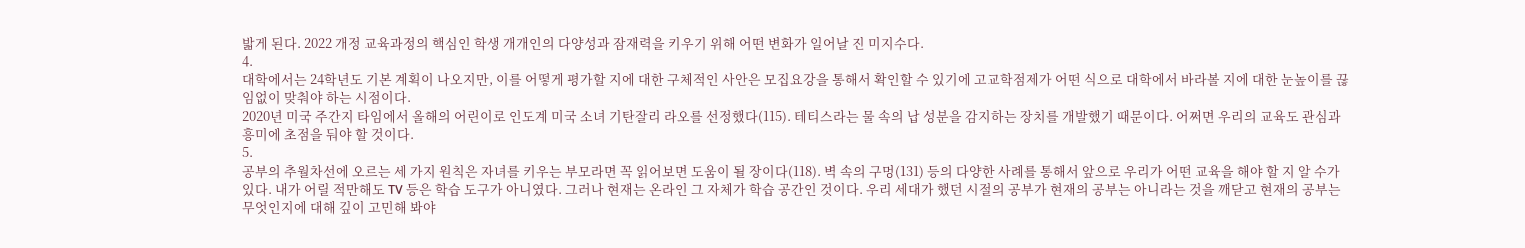밟게 된다. 2022 개정 교육과정의 핵심인 학생 개개인의 다양성과 잠재력을 키우기 위해 어떤 변화가 일어날 진 미지수다.
4.
대학에서는 24학년도 기본 계획이 나오지만, 이를 어떻게 평가할 지에 대한 구체적인 사안은 모집요강을 통해서 확인할 수 있기에 고교학점제가 어떤 식으로 대학에서 바라볼 지에 대한 눈높이를 끊임없이 맞춰야 하는 시점이다.
2020년 미국 주간지 타임에서 올해의 어린이로 인도계 미국 소녀 기탄잘리 라오를 선정했다(115). 테티스라는 물 속의 납 성분을 감지하는 장치를 개발했기 때문이다. 어쩌면 우리의 교육도 관심과 흥미에 초점을 둬야 할 것이다.
5.
공부의 추월차선에 오르는 세 가지 원칙은 자녀를 키우는 부모라면 꼭 읽어보면 도움이 될 장이다(118). 벽 속의 구멍(131) 등의 다양한 사례를 통해서 앞으로 우리가 어떤 교육을 해야 할 지 알 수가 있다. 내가 어릴 적만해도 TV 등은 학습 도구가 아니였다. 그러나 현재는 온라인 그 자체가 학습 공간인 것이다. 우리 세대가 했던 시절의 공부가 현재의 공부는 아니라는 것을 깨닫고 현재의 공부는 무엇인지에 대해 깊이 고민해 봐야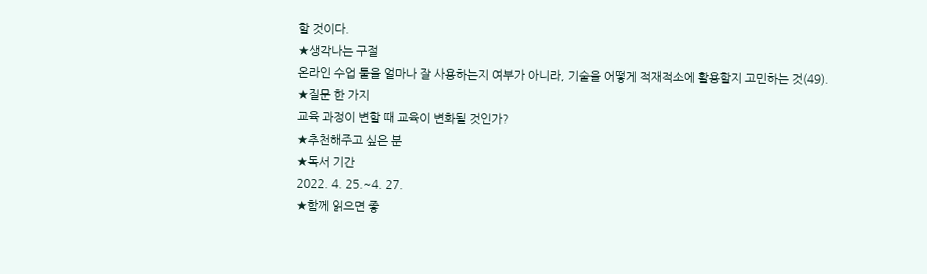할 것이다.
★생각나는 구절
온라인 수업 툴을 얼마나 잘 사용하는지 여부가 아니라, 기술을 어떻게 적재적소에 활용할지 고민하는 것(49).
★질문 한 가지
교육 과정이 변할 때 교육이 변화될 것인가?
★추천해주고 싶은 분
★독서 기간
2022. 4. 25.~4. 27.
★함께 읽으면 좋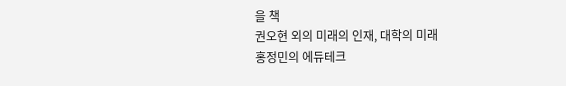을 책
권오현 외의 미래의 인재, 대학의 미래
홍정민의 에듀테크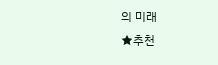의 미래
★추천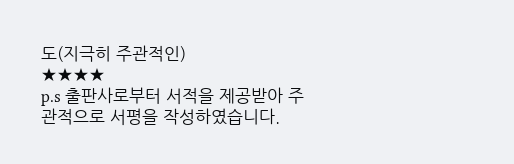도(지극히 주관적인)
★★★★
p.s 출판사로부터 서적을 제공받아 주관적으로 서평을 작성하였습니다.